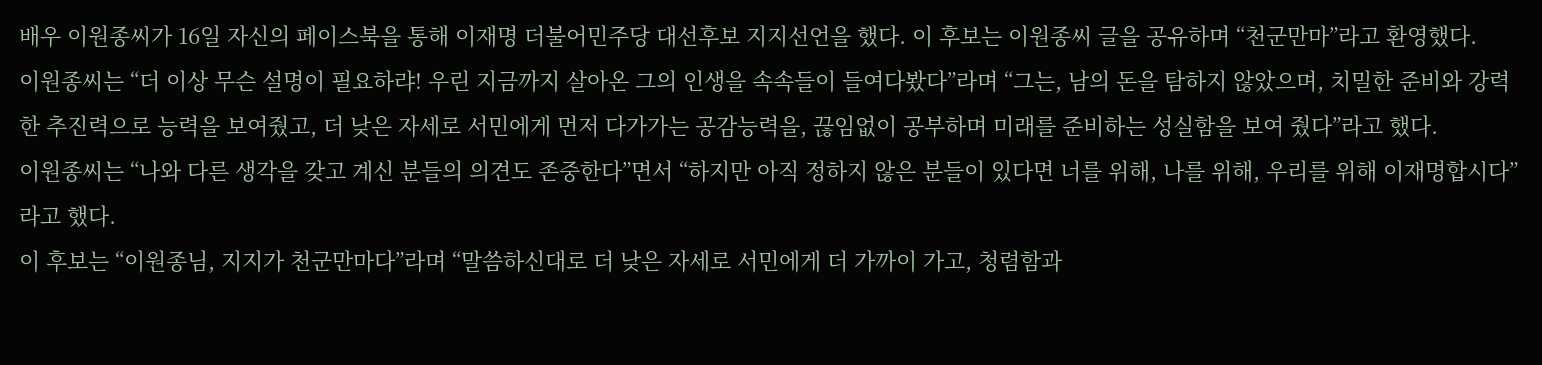배우 이원종씨가 16일 자신의 페이스북을 통해 이재명 더불어민주당 대선후보 지지선언을 했다. 이 후보는 이원종씨 글을 공유하며 “천군만마”라고 환영했다.
이원종씨는 “더 이상 무슨 설명이 필요하랴! 우린 지금까지 살아온 그의 인생을 속속들이 들여다봤다”라며 “그는, 남의 돈을 탐하지 않았으며, 치밀한 준비와 강력한 추진력으로 능력을 보여줬고, 더 낮은 자세로 서민에게 먼저 다가가는 공감능력을, 끊임없이 공부하며 미래를 준비하는 성실함을 보여 줬다”라고 했다.
이원종씨는 “나와 다른 생각을 갖고 계신 분들의 의견도 존중한다”면서 “하지만 아직 정하지 않은 분들이 있다면 너를 위해, 나를 위해, 우리를 위해 이재명합시다”라고 했다.
이 후보는 “이원종님, 지지가 천군만마다”라며 “말씀하신대로 더 낮은 자세로 서민에게 더 가까이 가고, 청렴함과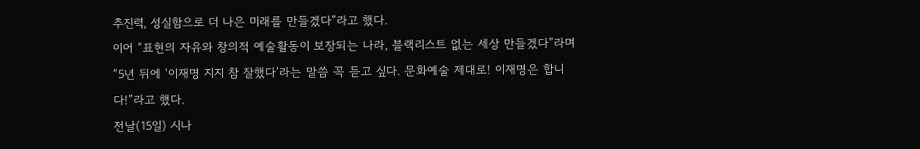추진력, 성실함으로 더 나은 미래를 만들겠다”라고 했다.
이어 “표현의 자유와 창의적 예술활동이 보장되는 나라, 블랙리스트 없는 세상 만들겠다”라며 “5년 뒤에 ‘이재명 지지 참 잘했다’라는 말씀 꼭 듣고 싶다. 문화예술 제대로! 이재명은 합니다!”라고 했다.
전날(15일) 시나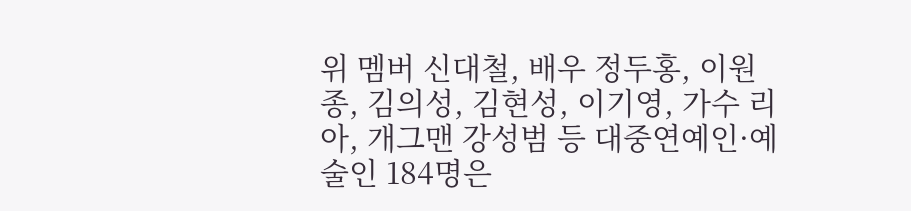위 멤버 신대철, 배우 정두홍, 이원종, 김의성, 김현성, 이기영, 가수 리아, 개그맨 강성범 등 대중연예인·예술인 184명은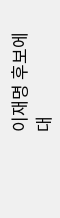이재명 후보에 대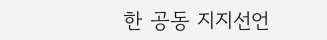한 공동 지지선언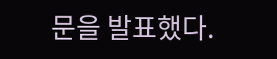문을 발표했다.